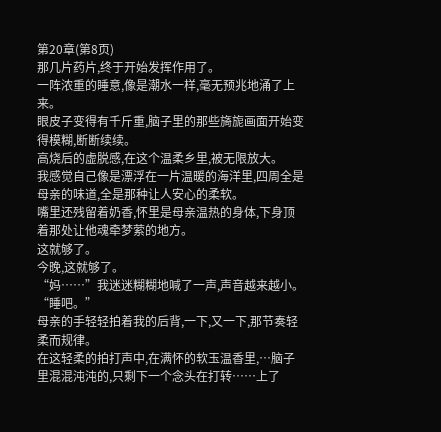第20章(第8页)
那几片药片,终于开始发挥作用了。
一阵浓重的睡意,像是潮水一样,毫无预兆地涌了上来。
眼皮子变得有千斤重,脑子里的那些旖旎画面开始变得模糊,断断续续。
高烧后的虚脱感,在这个温柔乡里,被无限放大。
我感觉自己像是漂浮在一片温暖的海洋里,四周全是母亲的味道,全是那种让人安心的柔软。
嘴里还残留着奶香,怀里是母亲温热的身体,下身顶着那处让他魂牵梦萦的地方。
这就够了。
今晚,这就够了。
“妈……”我迷迷糊糊地喊了一声,声音越来越小。
“睡吧。”
母亲的手轻轻拍着我的后背,一下,又一下,那节奏轻柔而规律。
在这轻柔的拍打声中,在满怀的软玉温香里,…脑子里混混沌沌的,只剩下一个念头在打转……上了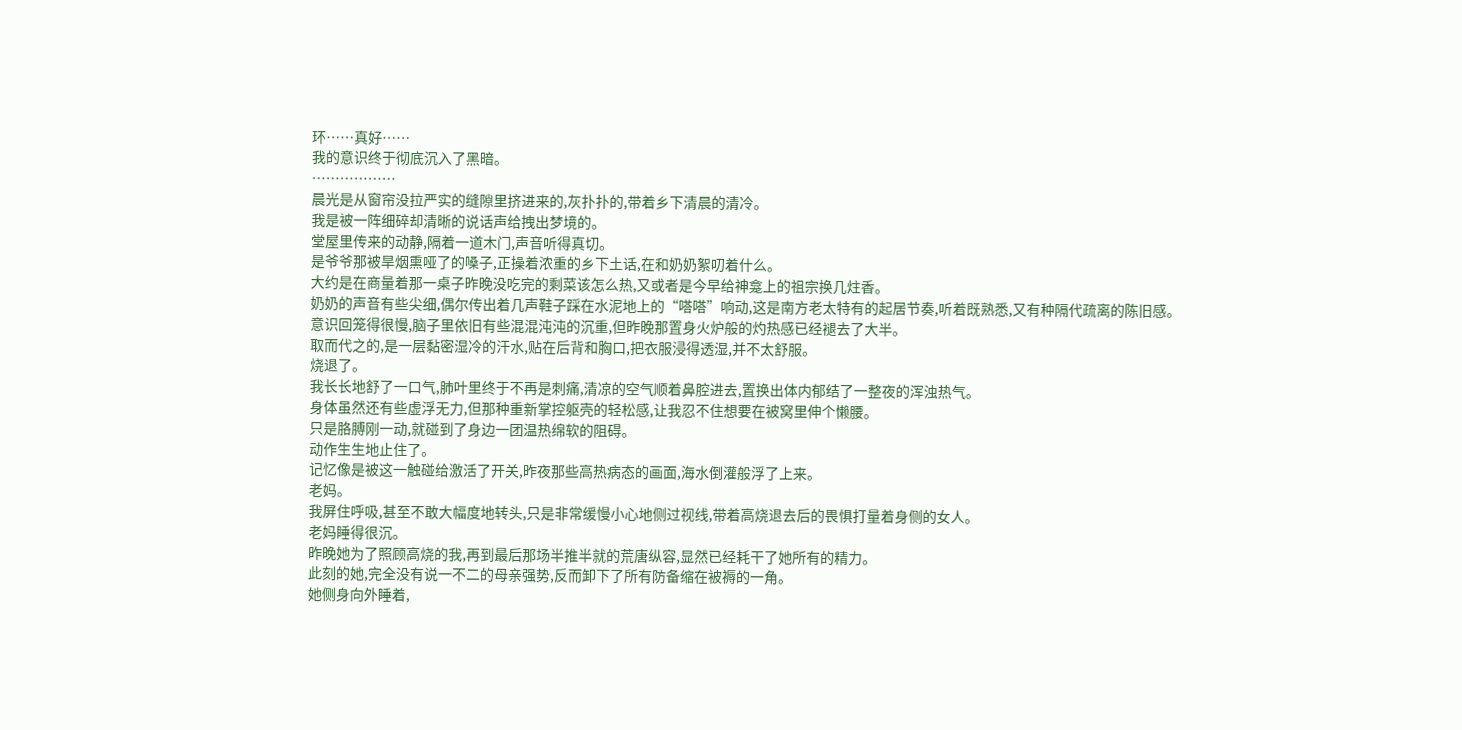环……真好……
我的意识终于彻底沉入了黑暗。
………………
晨光是从窗帘没拉严实的缝隙里挤进来的,灰扑扑的,带着乡下清晨的清冷。
我是被一阵细碎却清晰的说话声给拽出梦境的。
堂屋里传来的动静,隔着一道木门,声音听得真切。
是爷爷那被旱烟熏哑了的嗓子,正操着浓重的乡下土话,在和奶奶絮叨着什么。
大约是在商量着那一桌子昨晚没吃完的剩菜该怎么热,又或者是今早给神龛上的祖宗换几炷香。
奶奶的声音有些尖细,偶尔传出着几声鞋子踩在水泥地上的“嗒嗒”响动,这是南方老太特有的起居节奏,听着既熟悉,又有种隔代疏离的陈旧感。
意识回笼得很慢,脑子里依旧有些混混沌沌的沉重,但昨晚那置身火炉般的灼热感已经褪去了大半。
取而代之的,是一层黏密湿冷的汗水,贴在后背和胸口,把衣服浸得透湿,并不太舒服。
烧退了。
我长长地舒了一口气,肺叶里终于不再是刺痛,清凉的空气顺着鼻腔进去,置换出体内郁结了一整夜的浑浊热气。
身体虽然还有些虚浮无力,但那种重新掌控躯壳的轻松感,让我忍不住想要在被窝里伸个懒腰。
只是胳膊刚一动,就碰到了身边一团温热绵软的阻碍。
动作生生地止住了。
记忆像是被这一触碰给激活了开关,昨夜那些高热病态的画面,海水倒灌般浮了上来。
老妈。
我屏住呼吸,甚至不敢大幅度地转头,只是非常缓慢小心地侧过视线,带着高烧退去后的畏惧打量着身侧的女人。
老妈睡得很沉。
昨晚她为了照顾高烧的我,再到最后那场半推半就的荒唐纵容,显然已经耗干了她所有的精力。
此刻的她,完全没有说一不二的母亲强势,反而卸下了所有防备缩在被褥的一角。
她侧身向外睡着,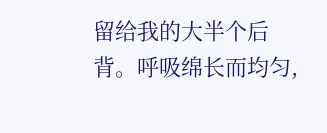留给我的大半个后背。呼吸绵长而均匀,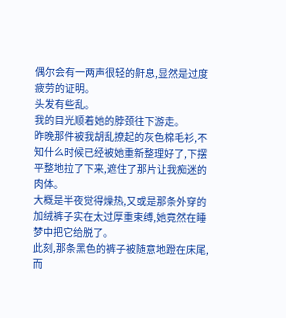偶尔会有一两声很轻的鼾息,显然是过度疲劳的证明。
头发有些乱。
我的目光顺着她的脖颈往下游走。
昨晚那件被我胡乱撩起的灰色棉毛衫,不知什么时候已经被她重新整理好了,下摆平整地拉了下来,遮住了那片让我痴迷的肉体。
大概是半夜觉得燥热,又或是那条外穿的加绒裤子实在太过厚重束缚,她竟然在睡梦中把它给脱了。
此刻,那条黑色的裤子被随意地蹬在床尾,而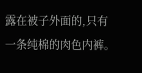露在被子外面的,只有一条纯棉的肉色内裤。